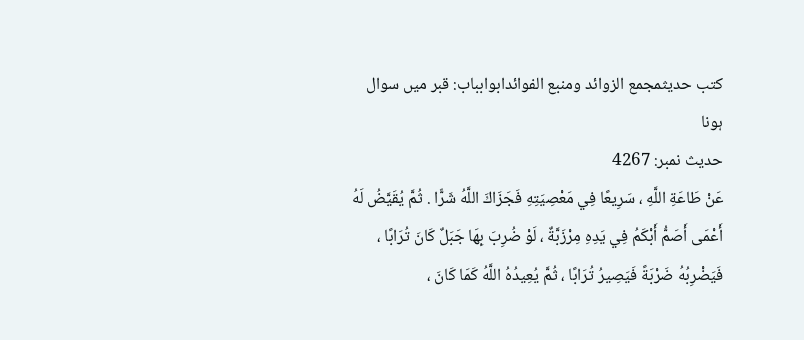کتب حدیثمجمع الزوائد ومنبع الفوائدابوابباب: قبر میں سوال ہونا
حدیث نمبر: 4267
عَنْ طَاعَةِ اللَّهِ ، سَرِيعًا فِي مَعْصِيَتِهِ فَجَزَاكَ اللَّهُ شَرًّا . ثُمَّ يُقَيَّضُ لَهُ أَعْمَى أَصَمُّ أَبْكَمُ فِي يَدِهِ مِرْزَبَّةٌ ، لَوْ ضُرِبَ بِهَا جَبَلٌ كَانَ تُرَابًا ، فَيَضْرِبُهُ ضَرْبَةً فَيَصِيرُ تُرَابًا ، ثُمَّ يُعِيدُهُ اللَّهُ كَمَا كَانَ ،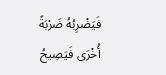فَيَضْرِبُهُ ضَرْبَةً أُخْرَى فَيَصِيحُ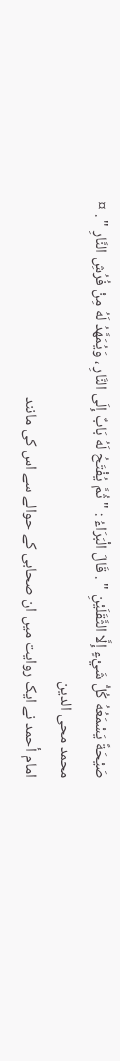صَيْحَةً يَسْمَعُهُ كُلُّ شَيْءٍ إِلَّا الثَّقَلَيْنِ " . قَالَ الْبَرَاءُ : " ثُمَّ يُفْتَحُ لَهُ بَابٌ إِلَى النَّارِ ، وَيُمَهَّدُ لَهُ مِنْ فُرُشِ النَّارِ " . ¤
محمد محی الدین
امام أحمد نے ایک روایت میں ان صحابی کے حوالے سے اس کی مانند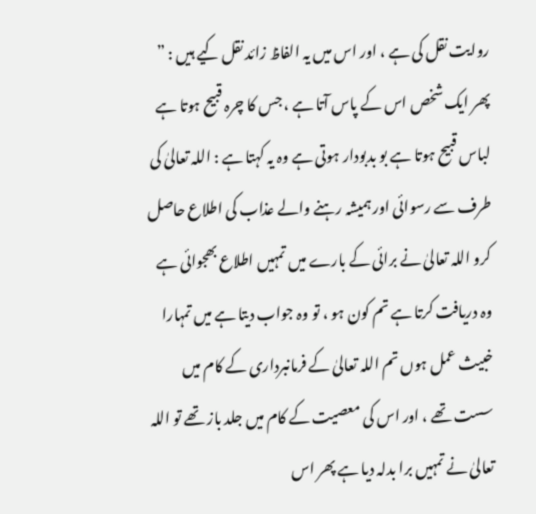روایت نقل کی ہے ، اور اس میں یہ الفاظ زائد نقل کیے ہیں : ” پھر ایک شخص اس کے پاس آتا ہے ، جس کا چرہ قبیح ہوتا ہے لباس قبیح ہوتا ہے بو بدبودار ہوتی ہے وہ یہ کہتا ہے : اللہ تعالیٰ کی طرف سے رسوائی اور ہمیشہ رہنے والے عذاب کی اطلاع حاصل کرو اللہ تعالیٰ نے برائی کے بارے میں تمہیں اطلاع بھجوائی ہے وہ دریافت کرتا ہے تم کون ہو ، تو وہ جواب دیتا ہے میں تمہارا خبیث عمل ہوں تم اللہ تعالیٰ کے فرمانبرداری کے کام میں سست تھے ، اور اس کی معصیت کے کام میں جلد باز تھے تو اللہ تعالیٰ نے تمہیں برا بدلہ دیا ہے پھر اس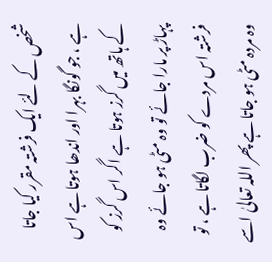شخص کے لئے ایک فرشتہ مقرر کیا جاتا ہے ، جو گونگا بہرا اور اندھا ہوتا ہے اس کے ہاتھ میں گرز ہوتا ہے اگر اس گرز کو پہاڑ پر مارا جائے تو وہ مٹی ہو جائے وہ فرشتہ اس مردے کو ضرب لگاتا ہے ، تو وہ مردہ مٹی ہو جاتا ہے پھر اللہ تعالیٰ اسے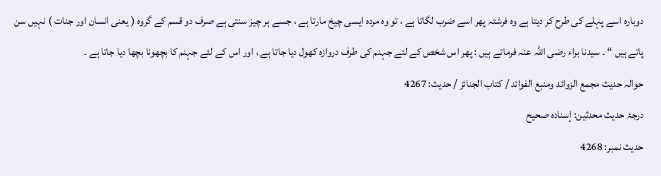دوبارہ اسے پہلے کی طرح کر دیتا ہے وہ فرشتہ پھر اسے ضرب لگاتا ہے ، تو وہ مردہ ایسی چیخ مارتا ہے ، جسے ہر چیز سنتی ہے صرف دو قسم کے گروہ ( یعنی انسان اور جنات ) نہیں سن پاتے ہیں “ ۔ سیدنا براء رضی اللہ عنہ فرماتے ہیں : پھر اس شخص کے لئے جہنم کی طرف دروازہ کھول دیا جاتا ہے ، اور اس کے لئے جہنم کا بچھونا بچھا دیا جاتا ہے ۔
حوالہ حدیث مجمع الزوائد ومنبع الفوائد / كتاب الجنائز / حدیث: 4267
درجۂ حدیث محدثین: إسنادہ صحیح
حدیث نمبر: 4268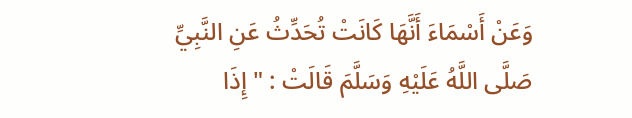وَعَنْ أَسْمَاءَ أَنَّهَا كَانَتْ تُحَدِّثُ عَنِ النَّبِيِّ صَلَّى اللَّهُ عَلَيْهِ وَسَلَّمَ قَالَتْ : " إِذَا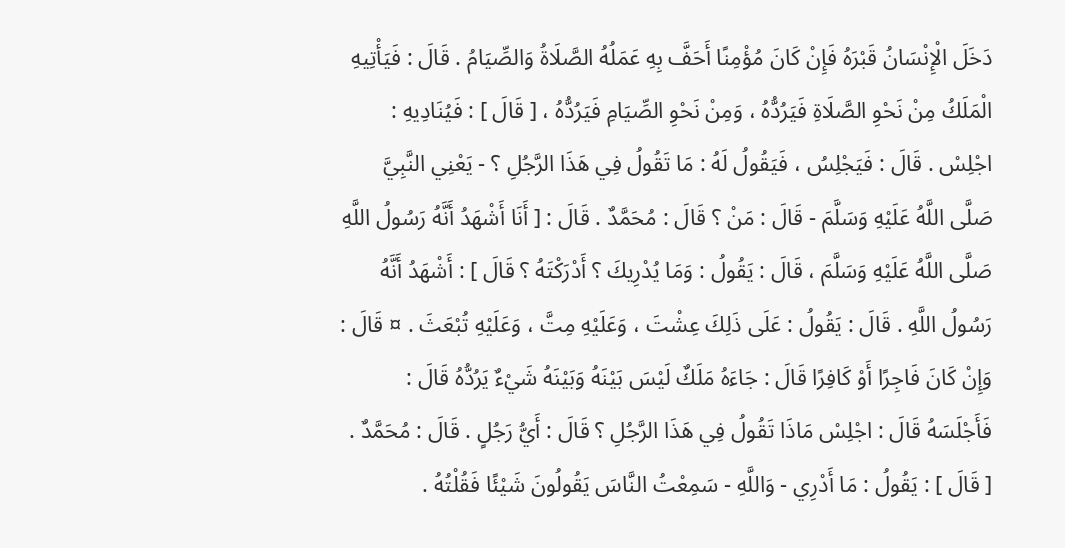دَخَلَ الْإِنْسَانُ قَبْرَهُ فَإِنْ كَانَ مُؤْمِنًا أَحَفَّ بِهِ عَمَلُهُ الصَّلَاةُ وَالصِّيَامُ . قَالَ : فَيَأْتِيهِ الْمَلَكُ مِنْ نَحْوِ الصَّلَاةِ فَيَرُدُّهُ ، وَمِنْ نَحْوِ الصِّيَامِ فَيَرُدُّهُ ، [ قَالَ ] : فَيُنَادِيهِ : اجْلِسْ . قَالَ : فَيَجْلِسُ ، فَيَقُولُ لَهُ : مَا تَقُولُ فِي هَذَا الرَّجُلِ ؟ - يَعْنِي النَّبِيَّ صَلَّى اللَّهُ عَلَيْهِ وَسَلَّمَ - قَالَ : مَنْ ؟ قَالَ : مُحَمَّدٌ . قَالَ : [ أَنَا أَشْهَدُ أَنَّهُ رَسُولُ اللَّهِ صَلَّى اللَّهُ عَلَيْهِ وَسَلَّمَ ، قَالَ : يَقُولُ : وَمَا يُدْرِيكَ ؟ أَدْرَكْتَهُ ؟ قَالَ ] : أَشْهَدُ أَنَّهُ رَسُولُ اللَّهِ . قَالَ : يَقُولُ : عَلَى ذَلِكَ عِشْتَ ، وَعَلَيْهِ مِتَّ ، وَعَلَيْهِ تُبْعَثَ . ¤ قَالَ : وَإِنْ كَانَ فَاجِرًا أَوْ كَافِرًا قَالَ : جَاءَهُ مَلَكٌ لَيْسَ بَيْنَهُ وَبَيْنَهُ شَيْءٌ يَرُدُّهُ قَالَ : فَأَجْلَسَهُ قَالَ : اجْلِسْ مَاذَا تَقُولُ فِي هَذَا الرَّجُلِ ؟ قَالَ : أَيُّ رَجُلٍ . قَالَ : مُحَمَّدٌ . [ قَالَ ] : يَقُولُ : مَا أَدْرِي - وَاللَّهِ - سَمِعْتُ النَّاسَ يَقُولُونَ شَيْئًا فَقُلْتُهُ .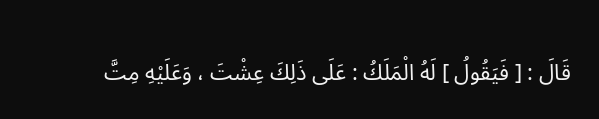قَالَ : [ فَيَقُولُ ] لَهُ الْمَلَكُ : عَلَى ذَلِكَ عِشْتَ ، وَعَلَيْهِ مِتَّ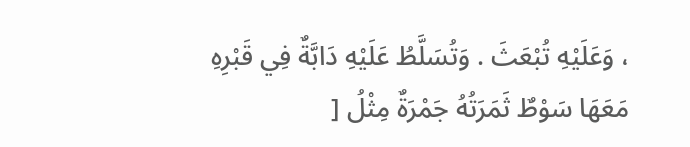، وَعَلَيْهِ تُبْعَثَ . وَتُسَلَّطُ عَلَيْهِ دَابَّةٌ فِي قَبْرِهِ مَعَهَا سَوْطٌ ثَمَرَتُهُ جَمْرَةٌ مِثْلُ [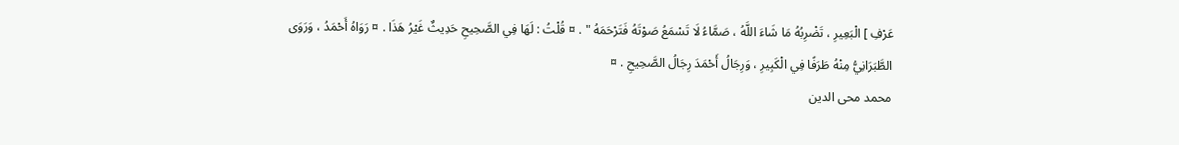عَرْفِ ] الْبَعِيرِ ، تَضْرِبُهُ مَا شَاءَ اللَّهُ ، صَمَّاءُ لَا تَسْمَعُ صَوْتَهُ فَتَرْحَمَهُ " . ¤ قُلْتُ : لَهَا فِي الصَّحِيحِ حَدِيثٌ غَيْرُ هَذَا . ¤ رَوَاهُ أَحْمَدُ ، وَرَوَى الطَّبَرَانِيُّ مِنْهُ طَرَفًا فِي الْكَبِيرِ ، وَرِجَالُ أَحْمَدَ رِجَالُ الصَّحِيحِ . ¤
محمد محی الدین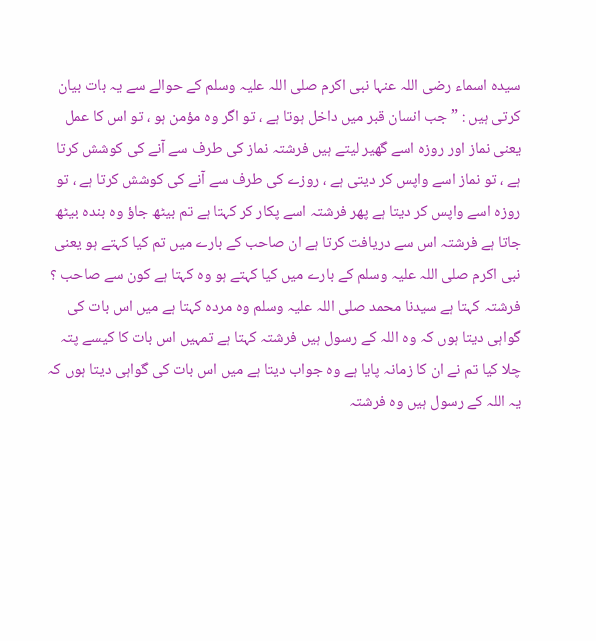سیدہ اسماء رضی اللہ عنہا نبی اکرم صلی اللہ علیہ وسلم کے حوالے سے یہ بات بیان کرتی ہیں : ” جب انسان قبر میں داخل ہوتا ہے ، تو اگر وہ مؤمن ہو ، تو اس کا عمل یعنی نماز اور روزہ اسے گھیر لیتے ہیں فرشتہ نماز کی طرف سے آنے کی کوشش کرتا ہے ، تو نماز اسے واپس کر دیتی ہے ، روزے کی طرف سے آنے کی کوشش کرتا ہے ، تو روزہ اسے واپس کر دیتا ہے پھر فرشتہ اسے پکار کر کہتا ہے تم بیٹھ جاؤ وہ بندہ بیٹھ جاتا ہے فرشتہ اس سے دریافت کرتا ہے ان صاحب کے بارے میں تم کیا کہتے ہو یعنی نبی اکرم صلی اللہ علیہ وسلم کے بارے میں کیا کہتے ہو وہ کہتا ہے کون سے صاحب ؟ فرشتہ کہتا ہے سیدنا محمد صلی اللہ علیہ وسلم وہ مردہ کہتا ہے میں اس بات کی گواہی دیتا ہوں کہ وہ اللہ کے رسول ہیں فرشتہ کہتا ہے تمہیں اس بات کا کیسے پتہ چلا کیا تم نے ان کا زمانہ پایا ہے وہ جواب دیتا ہے میں اس بات کی گواہی دیتا ہوں کہ یہ اللہ کے رسول ہیں وہ فرشتہ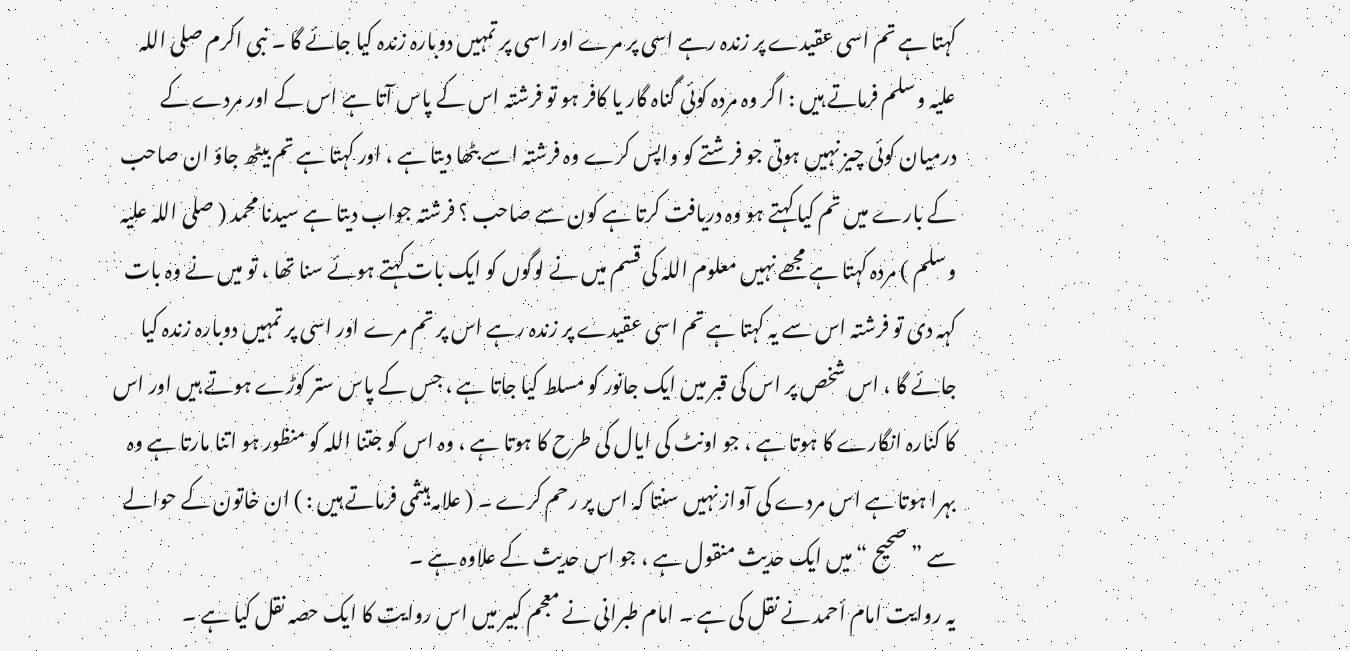کہتا ہے تم اسی عقیدے پر زندہ رہے اسی پر مرے اور اسی پر تمہیں دوبارہ زندہ کیا جائے گا ۔ نبی اکرم صلی اللہ علیہ وسلم فرماتے ہیں : اگر وہ مردہ کوئی گناہ گار یا کافر ہو تو فرشتہ اس کے پاس آتا ہے اس کے اور مردے کے درمیان کوئی چیز نہیں ہوتی جو فرشتے کو واپس کرے وہ فرشتہ اسے بٹھا دیتا ہے ، اور کہتا ہے تم بیٹھ جاؤ ان صاحب کے بارے میں تم کیا کہتے ہو وہ دریافت کرتا ہے کون سے صاحب ؟ فرشتہ جواب دیتا ہے سیدنا محمد ( صلی اللہ علیہ وسلم ) مردہ کہتا ہے مجھے نہیں معلوم اللہ کی قسم میں نے لوگوں کو ایک بات کہتے ہوئے سنا تھا ، تو میں نے وہ بات کہہ دی تو فرشتہ اس سے یہ کہتا ہے تم اسی عقیدے پر زندہ رہے اس پر تم مرے اور اسی پر تمہیں دوبارہ زندہ کیا جائے گا ، اس شخص پر اس کی قبر میں ایک جانور کو مسلط کیا جاتا ہے ، جس کے پاس ستر کوڑے ہوتے ہیں اور اس کا کنارہ انگارے کا ہوتا ہے ، جو اونٹ کی ایال کی طرح کا ہوتا ہے ، وہ اس کو جتنا اللہ کو منظور ہو اتنا مارتا ہے وہ بہرا ہوتا ہے اس مردے کی آواز نہیں سنتا کہ اس پر رحم کرے ۔ ( علامہ ہیثمی فرماتے ہیں : ) ان خاتون کے حوالے سے ” صحیح “ میں ایک حدیث منقول ہے ، جو اس حدیث کے علاوہ ہے ۔
یہ روایت امام أحمد نے نقل کی ہے ۔ امام طبرانی نے معجم کبیر میں اس روایت کا ایک حصہ نقل کیا ہے ۔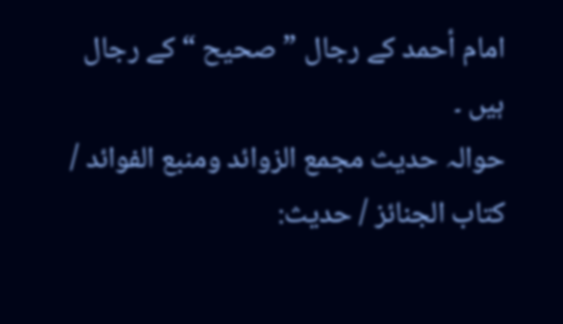امام أحمد کے رجال ” صحیح “ کے رجال ہیں ۔
حوالہ حدیث مجمع الزوائد ومنبع الفوائد / كتاب الجنائز / حدیث: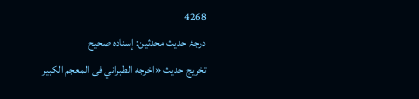4268
درجۂ حدیث محدثین: إسنادہ صحیح
تخریج حدیث «اخرجه الطبراني فى المعجم الكبير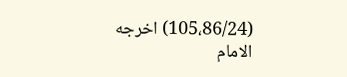(105،86/24) اخرجه الامام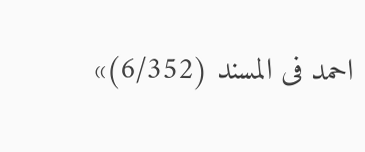احمد فى المسند (6/352)»